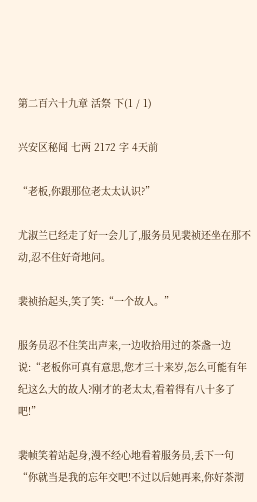第二百六十九章 活祭 下(1 / 1)

兴安区秘闻 七两 2172 字 4天前

“老板,你跟那位老太太认识?”

尤淑兰已经走了好一会儿了,服务员见裴祯还坐在那不动,忍不住好奇地问。

裴祯抬起头,笑了笑:“一个故人。”

服务员忍不住笑出声来,一边收拾用过的茶盏一边说:“老板你可真有意思,您才三十来岁,怎么可能有年纪这么大的故人?刚才的老太太,看着得有八十多了吧!”

裴帧笑着站起身,漫不经心地看着服务员,丢下一句“你就当是我的忘年交吧!不过以后她再来,你好茶沏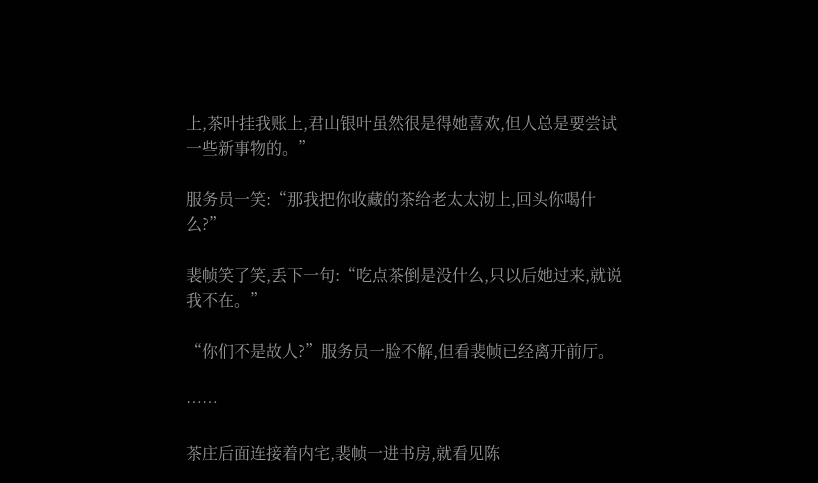上,茶叶挂我账上,君山银叶虽然很是得她喜欢,但人总是要尝试一些新事物的。”

服务员一笑:“那我把你收藏的茶给老太太沏上,回头你喝什么?”

裴帧笑了笑,丢下一句:“吃点茶倒是没什么,只以后她过来,就说我不在。”

“你们不是故人?”服务员一脸不解,但看裴帧已经离开前厅。

……

茶庄后面连接着内宅,裴帧一进书房,就看见陈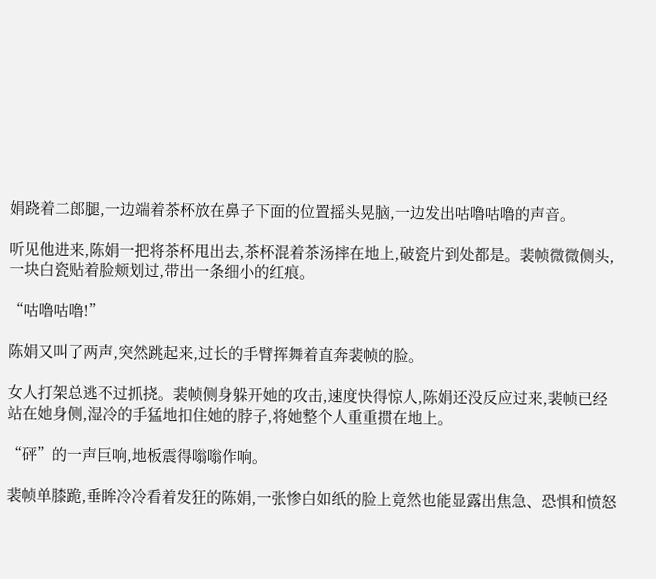娟跷着二郎腿,一边端着茶杯放在鼻子下面的位置摇头晃脑,一边发出咕噜咕噜的声音。

听见他进来,陈娟一把将茶杯甩出去,茶杯混着茶汤摔在地上,破瓷片到处都是。裴帧微微侧头,一块白瓷贴着脸颊划过,带出一条细小的红痕。

“咕噜咕噜!”

陈娟又叫了两声,突然跳起来,过长的手臂挥舞着直奔裴帧的脸。

女人打架总逃不过抓挠。裴帧侧身躲开她的攻击,速度快得惊人,陈娟还没反应过来,裴帧已经站在她身侧,湿冷的手猛地扣住她的脖子,将她整个人重重掼在地上。

“砰”的一声巨响,地板震得嗡嗡作响。

裴帧单膝跪,垂眸冷冷看着发狂的陈娟,一张惨白如纸的脸上竟然也能显露出焦急、恐惧和愤怒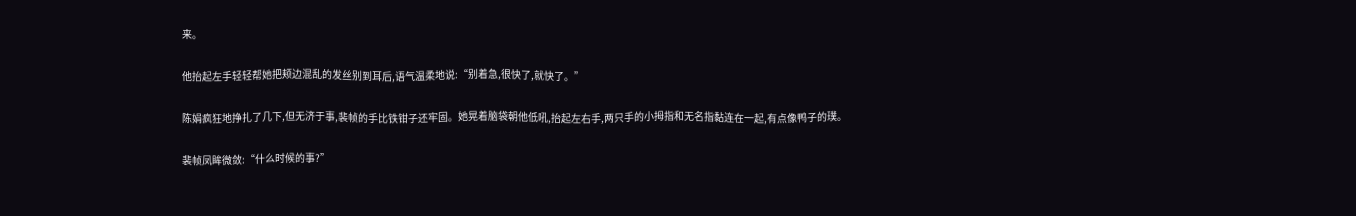来。

他抬起左手轻轻帮她把颊边混乱的发丝别到耳后,语气温柔地说:“别着急,很快了,就快了。”

陈娟疯狂地挣扎了几下,但无济于事,裴帧的手比铁钳子还牢固。她晃着脑袋朝他低吼,抬起左右手,两只手的小拇指和无名指黏连在一起,有点像鸭子的璞。

裴帧凤眸微敛:“什么时候的事?”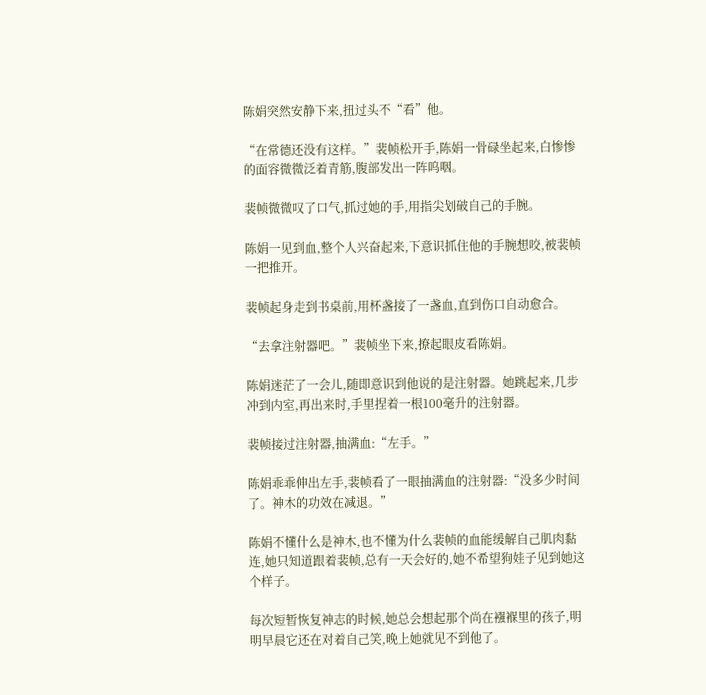陈娟突然安静下来,扭过头不“看”他。

“在常德还没有这样。”裴帧松开手,陈娟一骨碌坐起来,白惨惨的面容微微泛着青筋,腹部发出一阵呜咽。

裴帧微微叹了口气,抓过她的手,用指尖划破自己的手腕。

陈娟一见到血,整个人兴奋起来,下意识抓住他的手腕想咬,被裴帧一把推开。

裴帧起身走到书桌前,用杯盏接了一盏血,直到伤口自动愈合。

“去拿注射器吧。”裴帧坐下来,撩起眼皮看陈娟。

陈娟迷茫了一会儿,随即意识到他说的是注射器。她跳起来,几步冲到内室,再出来时,手里捏着一根100毫升的注射器。

裴帧接过注射器,抽满血:“左手。”

陈娟乖乖伸出左手,裴帧看了一眼抽满血的注射器:“没多少时间了。神木的功效在减退。”

陈娟不懂什么是神木,也不懂为什么裴帧的血能缓解自己肌肉黏连,她只知道跟着裴帧,总有一天会好的,她不希望狗娃子见到她这个样子。

每次短暂恢复神志的时候,她总会想起那个尚在襁褓里的孩子,明明早晨它还在对着自己笑,晚上她就见不到他了。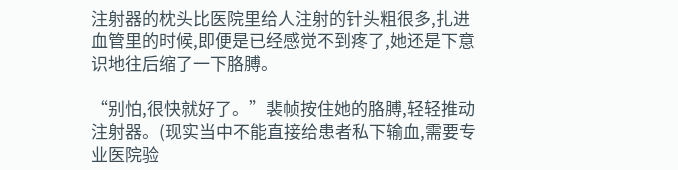注射器的枕头比医院里给人注射的针头粗很多,扎进血管里的时候,即便是已经感觉不到疼了,她还是下意识地往后缩了一下胳膊。

“别怕,很快就好了。”裴帧按住她的胳膊,轻轻推动注射器。(现实当中不能直接给患者私下输血,需要专业医院验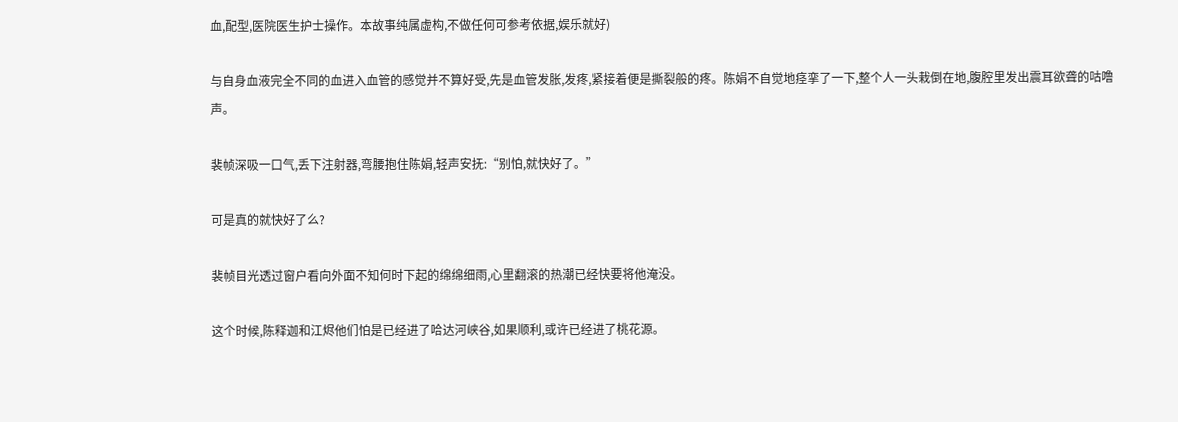血,配型,医院医生护士操作。本故事纯属虚构,不做任何可参考依据,娱乐就好)

与自身血液完全不同的血进入血管的感觉并不算好受,先是血管发胀,发疼,紧接着便是撕裂般的疼。陈娟不自觉地痉挛了一下,整个人一头栽倒在地,腹腔里发出震耳欲聋的咕噜声。

裴帧深吸一口气,丢下注射器,弯腰抱住陈娟,轻声安抚:“别怕,就快好了。”

可是真的就快好了么?

裴帧目光透过窗户看向外面不知何时下起的绵绵细雨,心里翻滚的热潮已经快要将他淹没。

这个时候,陈释迦和江烬他们怕是已经进了哈达河峡谷,如果顺利,或许已经进了桃花源。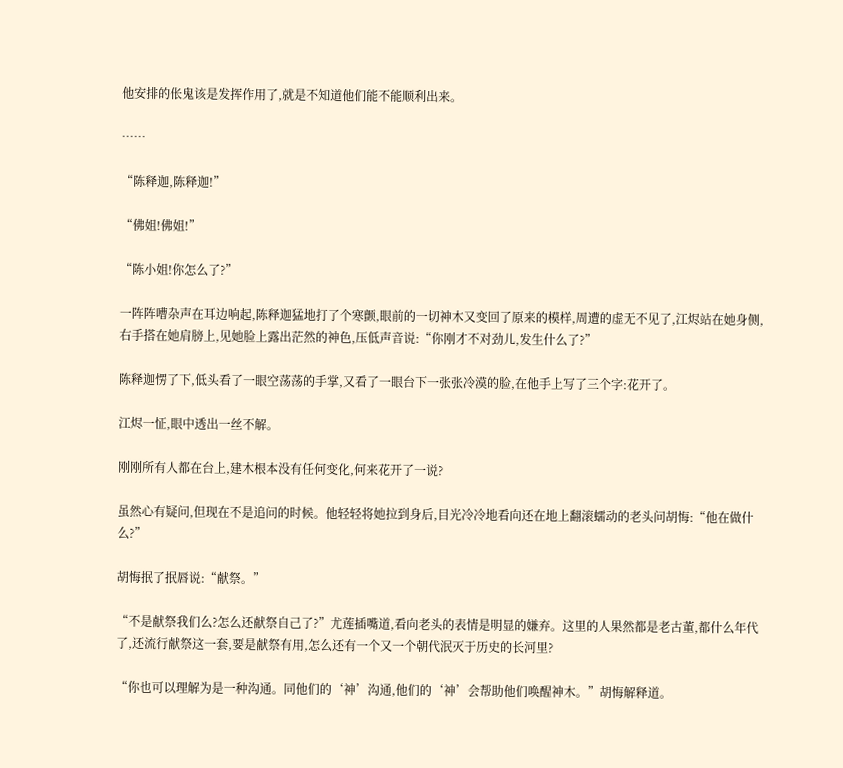他安排的伥鬼该是发挥作用了,就是不知道他们能不能顺利出来。

……

“陈释迦,陈释迦!”

“佛姐!佛姐!”

“陈小姐!你怎么了?”

一阵阵嘈杂声在耳边响起,陈释迦猛地打了个寒颤,眼前的一切神木又变回了原来的模样,周遭的虚无不见了,江烬站在她身侧,右手搭在她肩膀上,见她脸上露出茫然的神色,压低声音说:“你刚才不对劲儿,发生什么了?”

陈释迦愣了下,低头看了一眼空荡荡的手掌,又看了一眼台下一张张冷漠的脸,在他手上写了三个字:花开了。

江烬一怔,眼中透出一丝不解。

刚刚所有人都在台上,建木根本没有任何变化,何来花开了一说?

虽然心有疑问,但现在不是追问的时候。他轻轻将她拉到身后,目光冷冷地看向还在地上翻滚蠕动的老头问胡悔:“他在做什么?”

胡悔抿了抿唇说:“献祭。”

“不是献祭我们么?怎么还献祭自己了?”尤莲插嘴道,看向老头的表情是明显的嫌弃。这里的人果然都是老古董,都什么年代了,还流行献祭这一套,要是献祭有用,怎么还有一个又一个朝代泯灭于历史的长河里?

“你也可以理解为是一种沟通。同他们的‘神’沟通,他们的‘神’会帮助他们唤醒神木。”胡悔解释道。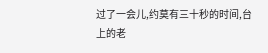过了一会儿,约莫有三十秒的时间,台上的老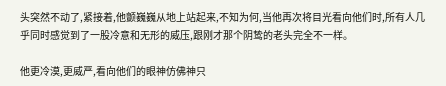头突然不动了,紧接着,他颤巍巍从地上站起来,不知为何,当他再次将目光看向他们时,所有人几乎同时感觉到了一股冷意和无形的威压,跟刚才那个阴鸷的老头完全不一样。

他更冷漠,更威严,看向他们的眼神仿佛神只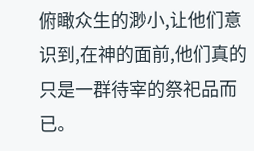俯瞰众生的渺小,让他们意识到,在神的面前,他们真的只是一群待宰的祭祀品而已。